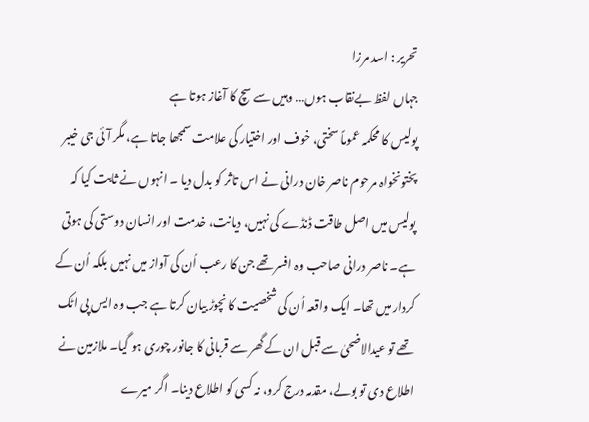تحریر : اسد مرزا
جہاں لفظ بےنقاب ہوں… وہیں سے سچ کا آغاز ہوتا ہے
پولیس کا محکمہ عموماً سختی، خوف اور اختیار کی علامت سمجھا جاتا ہے، مگر آئی جی خیبر پختونخواہ مرحوم ناصر خان درانی نے اس تاثر کو بدل دیا ۔ انہوں نے ثابت کیا کہ پولیس میں اصل طاقت ڈنڈے کی نہیں، دیانت، خدمت اور انسان دوستی کی ہوتی ہے۔ ناصر درانی صاحب وہ افسر تھے جن کا رعب اُن کی آواز میں نہیں بلکہ اُن کے کردار میں تھا۔ ایک واقعہ اُن کی شخصیت کا نچوڑ بیان کرتا ہے جب وہ ایس پی اٹک تھے تو عیدالاضحیٰ سے قبل ان کے گھر سے قربانی کا جانور چوری ہو گیا۔ ملازمین نے اطلاع دی تو بولے، مقدمہ درج کرو، نہ کسی کو اطلاع دینا۔ اگر میرے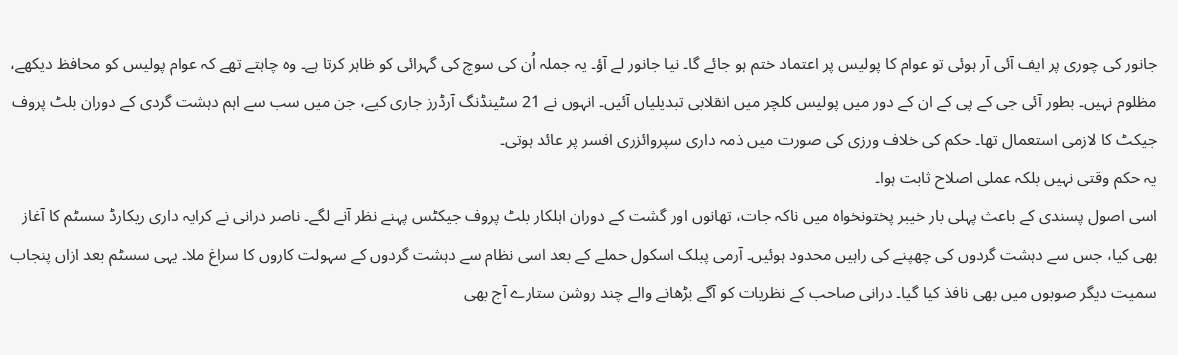جانور کی چوری پر ایف آئی آر ہوئی تو عوام کا پولیس پر اعتماد ختم ہو جائے گا۔ نیا جانور لے آؤ۔ یہ جملہ اُن کی سوچ کی گہرائی کو ظاہر کرتا ہے۔ وہ چاہتے تھے کہ عوام پولیس کو محافظ دیکھے، مظلوم نہیں۔ بطور آئی جی کے پی کے ان کے دور میں پولیس کلچر میں انقلابی تبدیلیاں آئیں۔ انہوں نے 21 سٹینڈنگ آرڈرز جاری کیے، جن میں سب سے اہم دہشت گردی کے دوران بلٹ پروف جیکٹ کا لازمی استعمال تھا۔ حکم کی خلاف ورزی کی صورت میں ذمہ داری سپروائزری افسر پر عائد ہوتی۔
یہ حکم وقتی نہیں بلکہ عملی اصلاح ثابت ہوا۔
اسی اصول پسندی کے باعث پہلی بار خیبر پختونخواہ میں ناکہ جات، تھانوں اور گشت کے دوران اہلکار بلٹ پروف جیکٹس پہنے نظر آنے لگے۔ ناصر درانی نے کرایہ داری ریکارڈ سسٹم کا آغاز بھی کیا، جس سے دہشت گردوں کی چھپنے کی راہیں محدود ہوئیں۔ آرمی پبلک اسکول حملے کے بعد اسی نظام سے دہشت گردوں کے سہولت کاروں کا سراغ ملا۔ یہی سسٹم بعد ازاں پنجاب سمیت دیگر صوبوں میں بھی نافذ کیا گیا۔ درانی صاحب کے نظریات کو آگے بڑھانے والے چند روشن ستارے آج بھی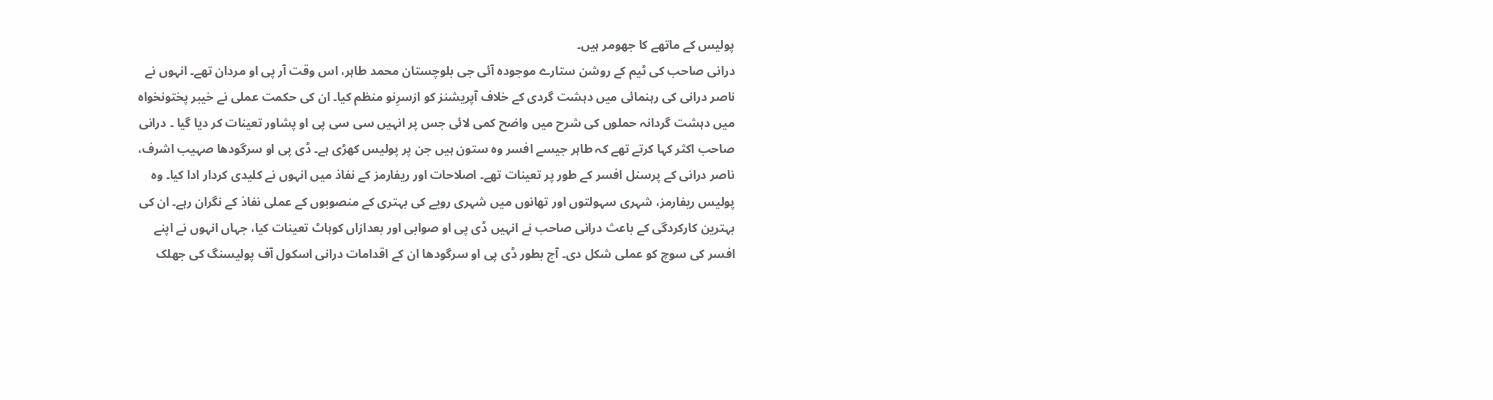پولیس کے ماتھے کا جھومر ہیں۔
درانی صاحب کی ٹیم کے روشن ستارے موجودہ آئی جی بلوچستان محمد طاہر، اس وقت آر پی او مردان تھے۔ انہوں نے ناصر درانی کی رہنمائی میں دہشت گردی کے خلاف آپریشنز کو ازسرِنو منظم کیا۔ ان کی حکمت عملی نے خیبر پختونخواہ میں دہشت گردانہ حملوں کی شرح میں واضح کمی لائی جس پر انہیں سی سی پی او پشاور تعینات کر دیا گیا ۔ درانی صاحب اکثر کہا کرتے تھے کہ طاہر جیسے افسر وہ ستون ہیں جن پر پولیس کھڑی ہے۔ ڈی پی او سرگودھا صہیب اشرف، ناصر درانی کے پرسنل افسر کے طور پر تعینات تھے۔ اصلاحات اور ریفارمز کے نفاذ میں انہوں نے کلیدی کردار ادا کیا۔ وہ پولیس ریفارمز، شہری سہولتوں اور تھانوں میں شہری رویے کی بہتری کے منصوبوں کے عملی نفاذ کے نگران رہے۔ ان کی بہترین کارکردگی کے باعث درانی صاحب نے انہیں ڈی پی او صوابی اور بعدازاں کوہاٹ تعینات کیا، جہاں انہوں نے اپنے افسر کی سوچ کو عملی شکل دی۔ آج بطور ڈی پی او سرگودھا ان کے اقدامات درانی اسکول آف پولیسنگ کی جھلک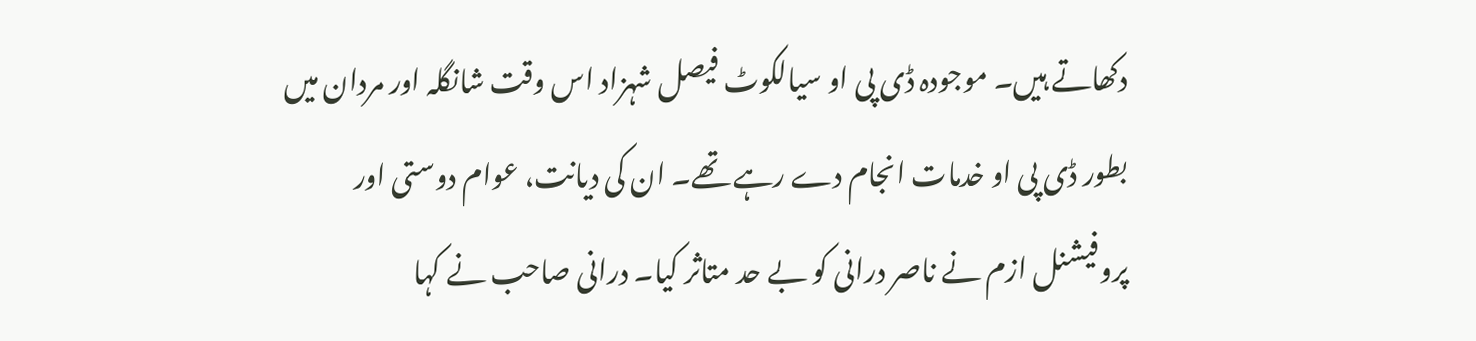دکھاتے ہیں۔ موجودہ ڈی پی او سیالکوٹ فیصل شہزاد اس وقت شانگلہ اور مردان میں بطور ڈی پی او خدمات انجام دے رہے تھے۔ ان کی دیانت، عوام دوستی اور پروفیشنل ازم نے ناصر درانی کو بے حد متاثر کیا۔ درانی صاحب نے کہا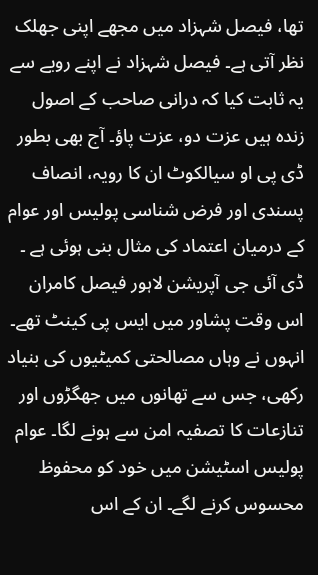تھا، فیصل شہزاد میں مجھے اپنی جھلک نظر آتی ہے۔ فیصل شہزاد نے اپنے رویے سے یہ ثابت کیا کہ درانی صاحب کے اصول زندہ ہیں عزت دو، عزت پاؤ۔ آج بھی بطور ڈی پی او سیالکوٹ ان کا رویہ، انصاف پسندی اور فرض شناسی پولیس اور عوام کے درمیان اعتماد کی مثال بنی ہوئی ہے ۔ ڈی آئی جی آپریشن لاہور فیصل کامران اس وقت پشاور میں ایس پی کینٹ تھے۔ انہوں نے وہاں مصالحتی کمیٹیوں کی بنیاد رکھی، جس سے تھانوں میں جھگڑوں اور تنازعات کا تصفیہ امن سے ہونے لگا۔ عوام پولیس اسٹیشن میں خود کو محفوظ محسوس کرنے لگے۔ ان کے اس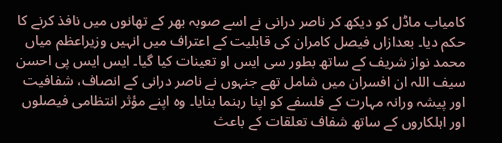کامیاب ماڈل کو دیکھ کر ناصر درانی نے اسے صوبہ بھر کے تھانوں میں نافذ کرنے کا حکم دیا۔ بعدازاں فیصل کامران کی قابلیت کے اعتراف میں انہیں وزیراعظم میاں محمد نواز شریف کے ساتھ بطور سی ایس او تعینات کیا گیا۔ ایس ایس پی احسن سیف اللہ ان افسران میں شامل تھے جنہوں نے ناصر درانی کے انصاف، شفافیت اور پیشہ ورانہ مہارت کے فلسفے کو اپنا رہنما بنایا۔ وہ اپنے مؤثر انتظامی فیصلوں اور اہلکاروں کے ساتھ شفاف تعلقات کے باعث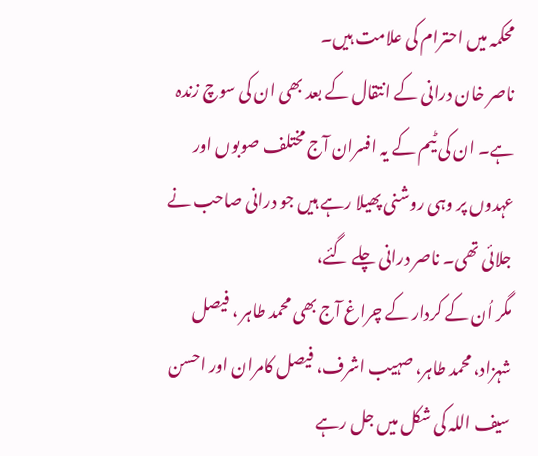محکمہ میں احترام کی علامت ہیں۔
ناصر خان درانی کے انتقال کے بعد بھی ان کی سوچ زندہ ہے۔ ان کی ٹیم کے یہ افسران آج مختلف صوبوں اور عہدوں پر وہی روشنی پھیلا رہے ہیں جو درانی صاحب نے جلائی تھی۔ ناصر درانی چلے گئے،
مگر اُن کے کردار کے چراغ آج بھی محمد طاہر ، فیصل شہزاد، محمد طاہر، صہیب اشرف، فیصل کامران اور احسن سیف اللہ کی شکل میں جل رہے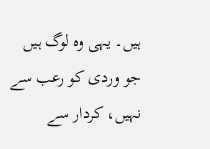ہیں۔ یہی وہ لوگ ہیں جو وردی کو رعب سے نہیں، کردار سے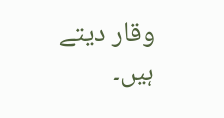وقار دیتے ہیں۔